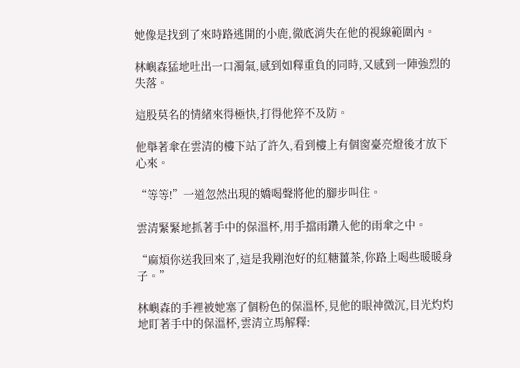她像是找到了來時路逃開的小鹿,徹底消失在他的視線範圍內。

林嶼森猛地吐出一口濁氣,感到如釋重負的同時,又感到一陣強烈的失落。

這股莫名的情緒來得極快,打得他猝不及防。

他舉著傘在雲清的樓下站了許久,看到樓上有個窗臺亮燈後才放下心來。

“等等!”一道忽然出現的嬌喝聲將他的腳步叫住。

雲清緊緊地抓著手中的保溫杯,用手擋雨鑽入他的雨傘之中。

“麻煩你送我回來了,這是我剛泡好的紅糖薑茶,你路上喝些暖暖身子。”

林嶼森的手裡被她塞了個粉色的保溫杯,見他的眼神微沉,目光灼灼地盯著手中的保溫杯,雲清立馬解釋: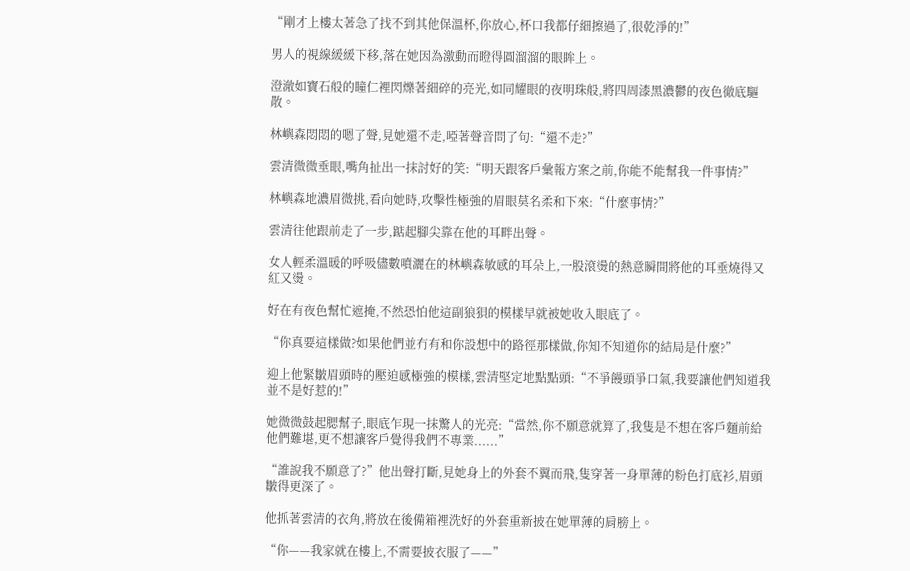“剛才上樓太著急了找不到其他保溫杯,你放心,杯口我都仔細擦過了,很乾淨的!”

男人的視線緩緩下移,落在她因為激動而瞪得圓溜溜的眼眸上。

澄澈如寶石般的瞳仁裡閃爍著細碎的亮光,如同耀眼的夜明珠般,將四周漆黑濃鬱的夜色徹底驅散。

林嶼森悶悶的嗯了聲,見她還不走,啞著聲音問了句:“還不走?”

雲清微微垂眼,嘴角扯出一抹討好的笑:“明天跟客戶彙報方案之前,你能不能幫我一件事情?”

林嶼森地濃眉微挑,看向她時,攻擊性極強的眉眼莫名柔和下來:“什麼事情?”

雲清往他跟前走了一步,踮起腳尖靠在他的耳畔出聲。

女人輕柔溫暖的呼吸儘數噴灑在的林嶼森敏感的耳朵上,一股滾燙的熱意瞬間將他的耳垂燒得又紅又燙。

好在有夜色幫忙遮掩,不然恐怕他這副狼狽的模樣早就被她收入眼底了。

“你真要這樣做?如果他們並冇有和你設想中的路徑那樣做,你知不知道你的結局是什麼?”

迎上他緊皺眉頭時的壓迫感極強的模樣,雲清堅定地點點頭:“不爭饅頭爭口氣,我要讓他們知道我並不是好惹的!”

她微微鼓起腮幫子,眼底乍現一抹驚人的光亮:“當然,你不願意就算了,我隻是不想在客戶麵前給他們難堪,更不想讓客戶覺得我們不專業......”

“誰說我不願意了?”他出聲打斷,見她身上的外套不翼而飛,隻穿著一身單薄的粉色打底衫,眉頭皺得更深了。

他抓著雲清的衣角,將放在後備箱裡洗好的外套重新披在她單薄的肩膀上。

“你——我家就在樓上,不需要披衣服了——”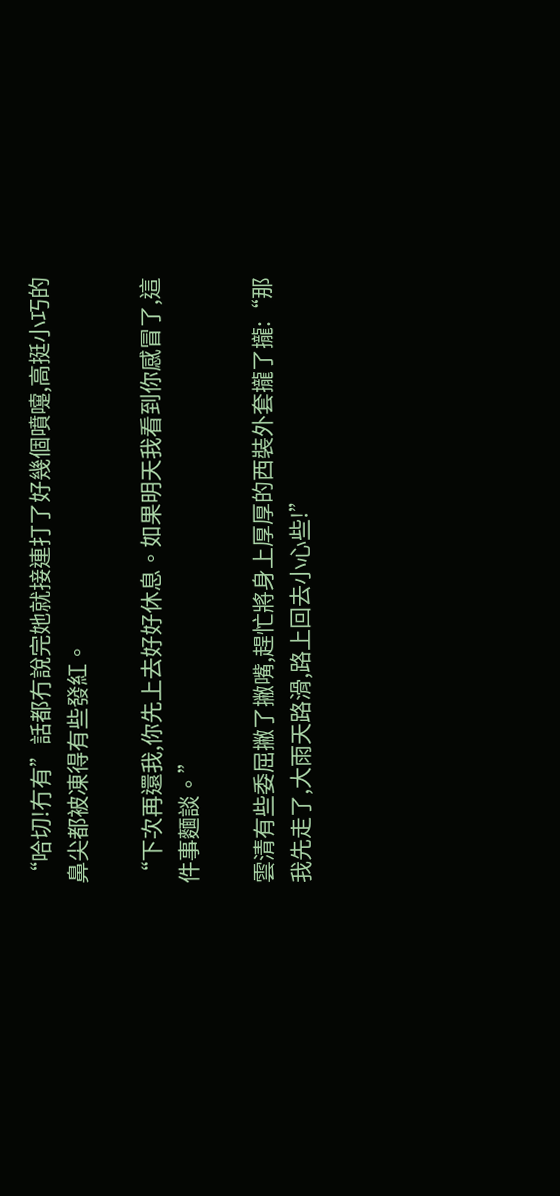“哈切!冇有”話都冇說完她就接連打了好幾個噴嚏,高挺小巧的鼻尖都被凍得有些發紅。

“下次再還我,你先上去好好休息。如果明天我看到你感冒了,這件事麵談。”

雲清有些委屈撇了撇嘴,趕忙將身上厚厚的西裝外套攏了攏:“那我先走了,大雨天路滑,路上回去小心些!”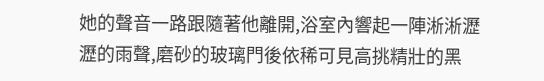她的聲音一路跟隨著他離開,浴室內響起一陣淅淅瀝瀝的雨聲,磨砂的玻璃門後依稀可見高挑精壯的黑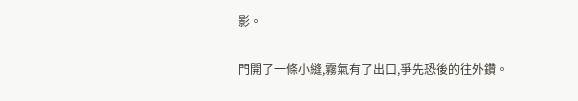影。

門開了一條小縫,霧氣有了出口,爭先恐後的往外鑽。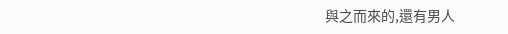與之而來的,還有男人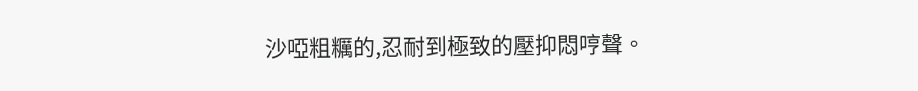沙啞粗糲的,忍耐到極致的壓抑悶哼聲。